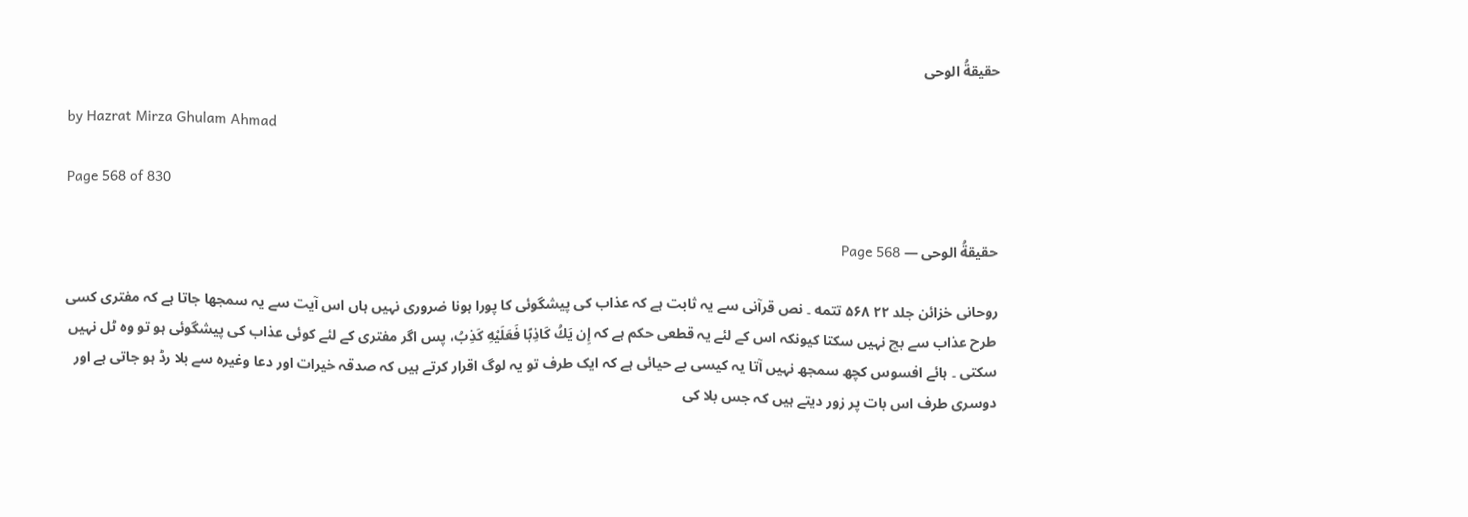حقیقةُ الوحی

by Hazrat Mirza Ghulam Ahmad

Page 568 of 830

حقیقةُ الوحی — Page 568

روحانی خزائن جلد ۲۲ ۵۶۸ تتمه ۔ نص قرآنی سے یہ ثابت ہے کہ عذاب کی پیشگوئی کا پورا ہونا ضروری نہیں ہاں اس آیت سے یہ سمجھا جاتا ہے کہ مفتری کسی طرح عذاب سے بچ نہیں سکتا کیونکہ اس کے لئے یہ قطعی حکم ہے کہ إِن يَكُ كَاذِبًا فَعَلَيْهِ كَذِبُ، پس اگر مفتری کے لئے کوئی عذاب کی پیشگوئی ہو تو وہ ٹل نہیں سکتی ۔ ہائے افسوس کچھ سمجھ نہیں آتا یہ کیسی بے حیائی ہے کہ ایک طرف تو یہ لوگ اقرار کرتے ہیں کہ صدقہ خیرات اور دعا وغیرہ سے بلا رڈ ہو جاتی ہے اور دوسری طرف اس بات پر زور دیتے ہیں کہ جس بلا کی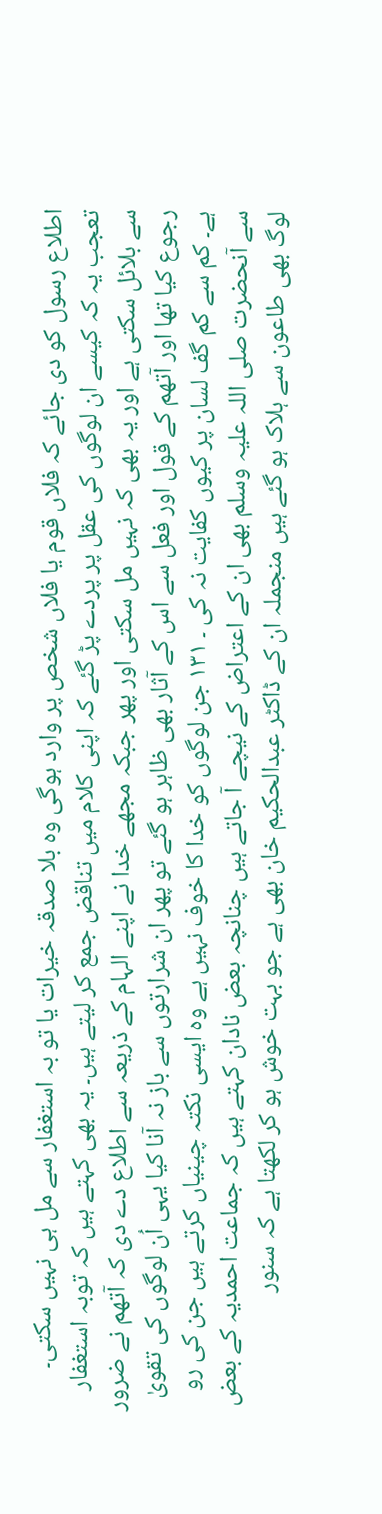اطلاع رسول کو دی جائے کہ فلاں قوم یا فلاں شخص پر وارد ہوگی وہ بلا صدقہ خیرات یا تو بہ استغفار سے مل ہی نہیں سکتی۔ تعجب یہ کہ کیسے ان لوگوں کی عقل پر پردے پڑ گئے کہ اپنی کلام میں تناقض جمع کر لیتے ہیں۔ یہ بھی کہتے ہیں کہ توبہ استغفار سے بلائل سکتی ہے اور یہ بھی کہ نہیں مل سکتی اور پھر جبکہ مجھے خدا نے اپنے الہام کے ذریعہ سے اطلاع دے دی کہ آتھم نے ضرور رجوع کیا تھا اور آتھم کے قول اور فعل سے اس کے آثار بھی ظاہر ہو گئے تو پھر ان شرارتوں سے باز نہ آنا کیا یہی اُن لوگوں کی تقویٰ ہے۔ کم سے کم گف لسان پر کیوں کفایت نہ کی ۔ ۱۳۱ جن لوگوں کو خدا کا خوف نہیں ہے وہ ایسی نکتہ چینیاں کرتے ہیں جن کی رو سے آنحضرت صلی اللہ علیہ وسلم بھی ان کے اعتراض کے نیچے آ جاتے ہیں چنانچہ بعض نادان کہتے ہیں کہ جماعت احمدیہ کے بعض لوگ بھی طاعون سے ہلاک ہو گئے ہیں منجملہ ان کے ڈاکٹر عبدالحکیم خان بھی ہے جو بہت خوش ہو کر لکھتا ہے کہ سنور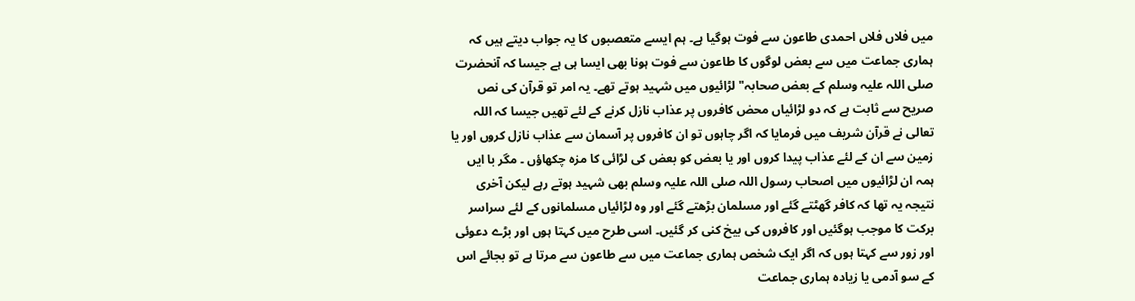میں فلاں فلاں احمدی طاعون سے فوت ہوگیا ہے۔ ہم ایسے متعصبوں کا یہ جواب دیتے ہیں کہ ہماری جماعت میں سے بعض لوگوں کا طاعون سے فوت ہونا بھی ایسا ہی ہے جیسا کہ آنحضرت صلی اللہ علیہ وسلم کے بعض صحابہ" لڑائیوں میں شہید ہوتے تھے۔ یہ امر تو قرآن کی نص صریح سے ثابت ہے کہ دو لڑائیاں محض کافروں پر عذاب نازل کرنے کے لئے تھیں جیسا کہ اللہ تعالی نے قرآن شریف میں فرمایا کہ اگر چاہوں تو ان کافروں پر آسمان سے عذاب نازل کروں اور یا زمین سے ان کے لئے عذاب پیدا کروں اور یا بعض کو بعض کی لڑائی کا مزہ چکھاؤں ۔ مگر با ایں ہمہ ان لڑائیوں میں اصحاب رسول اللہ صلی اللہ علیہ وسلم بھی شہید ہوتے رہے لیکن آخری نتیجہ یہ تھا کہ کافر گھٹتے گئے اور مسلمان بڑھتے گئے اور وہ لڑائیاں مسلمانوں کے لئے سراسر برکت کا موجب ہوگئیں اور کافروں کی بیخ کنی کر گئیں۔ اسی طرح میں کہتا ہوں اور بڑے دعوئی اور زور سے کہتا ہوں کہ اگر ایک شخص ہماری جماعت میں سے طاعون سے مرتا ہے تو بجائے اس کے سو آدمی یا زیادہ ہماری جماعت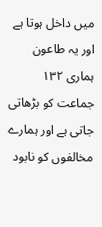میں داخل ہوتا ہے اور یہ طاعون ہماری ۱۳۲ جماعت کو بڑھاتی جاتی ہے اور ہمارے مخالفوں کو نابود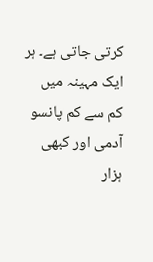کرتی جاتی ہے۔ ہر ایک مہینہ میں کم سے کم پانسو آدمی اور کبھی ہزار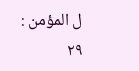ل المؤمن : ٢٩